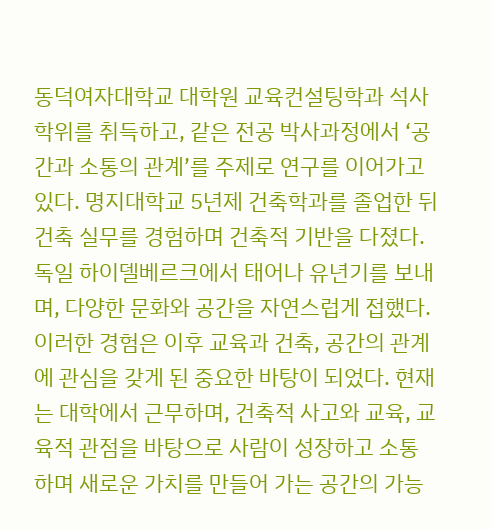동덕여자대학교 대학원 교육컨설팅학과 석사학위를 취득하고, 같은 전공 박사과정에서 ‘공간과 소통의 관계’를 주제로 연구를 이어가고 있다. 명지대학교 5년제 건축학과를 졸업한 뒤 건축 실무를 경험하며 건축적 기반을 다졌다. 독일 하이델베르크에서 태어나 유년기를 보내며, 다양한 문화와 공간을 자연스럽게 접했다. 이러한 경험은 이후 교육과 건축, 공간의 관계에 관심을 갖게 된 중요한 바탕이 되었다. 현재는 대학에서 근무하며, 건축적 사고와 교육, 교육적 관점을 바탕으로 사람이 성장하고 소통하며 새로운 가치를 만들어 가는 공간의 가능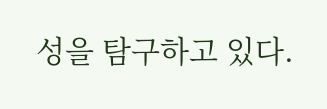성을 탐구하고 있다.